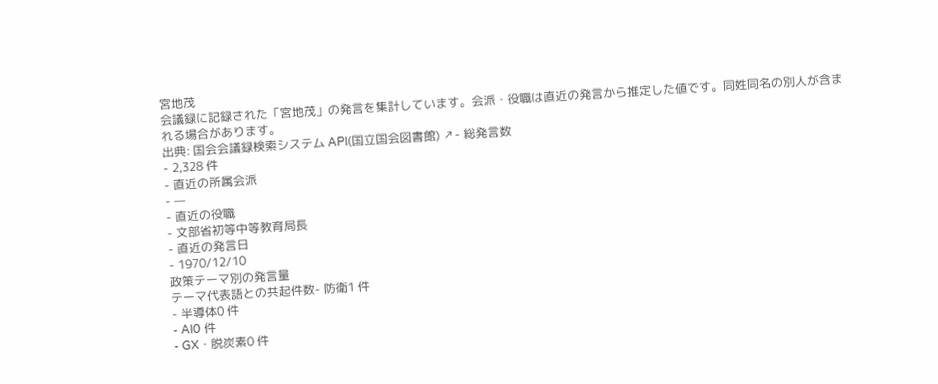宮地茂
会議録に記録された「宮地茂」の発言を集計しています。会派・役職は直近の発言から推定した値です。同姓同名の別人が含まれる場合があります。
出典: 国会会議録検索システム API(国立国会図書館) ↗- 総発言数
- 2,328 件
- 直近の所属会派
- —
- 直近の役職
- 文部省初等中等教育局長
- 直近の発言日
- 1970/12/10
政策テーマ別の発言量
テーマ代表語との共起件数- 防衛1 件
- 半導体0 件
- AI0 件
- GX・脱炭素0 件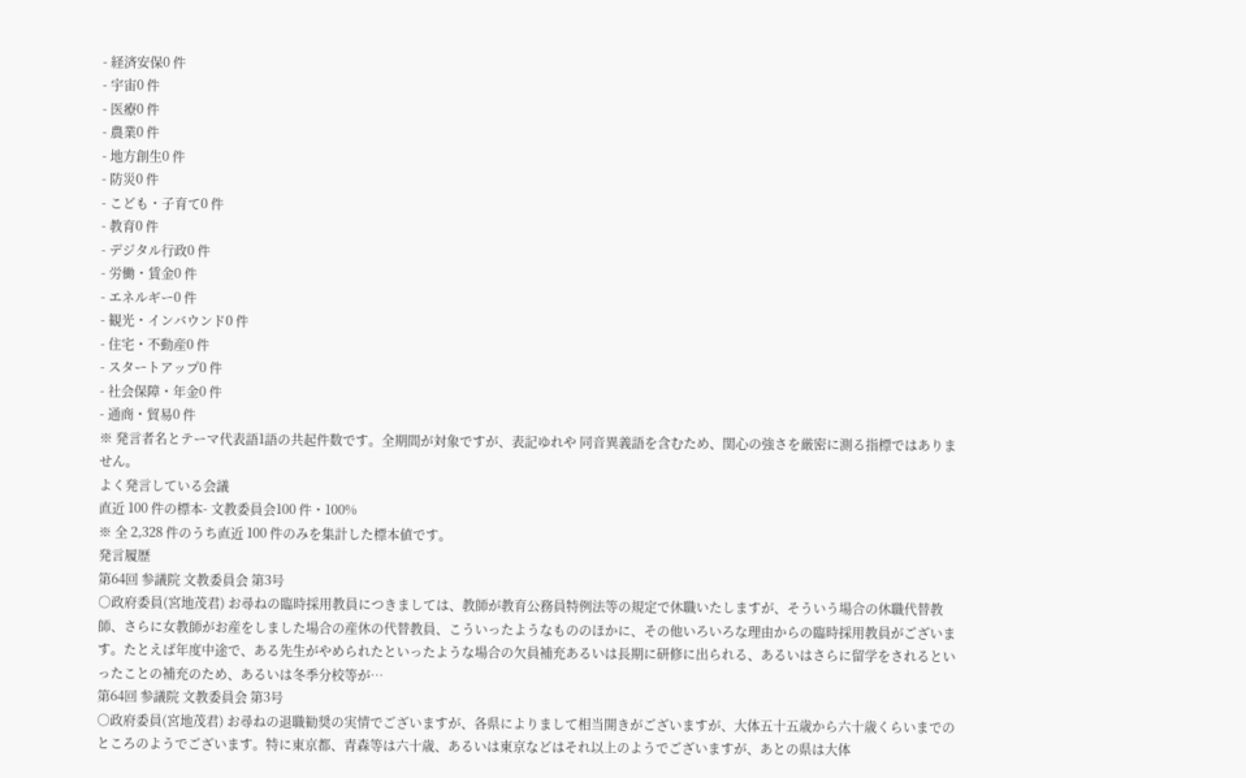- 経済安保0 件
- 宇宙0 件
- 医療0 件
- 農業0 件
- 地方創生0 件
- 防災0 件
- こども・子育て0 件
- 教育0 件
- デジタル行政0 件
- 労働・賃金0 件
- エネルギー0 件
- 観光・インバウンド0 件
- 住宅・不動産0 件
- スタートアップ0 件
- 社会保障・年金0 件
- 通商・貿易0 件
※ 発言者名とテーマ代表語1語の共起件数です。全期間が対象ですが、表記ゆれや 同音異義語を含むため、関心の強さを厳密に測る指標ではありません。
よく発言している会議
直近 100 件の標本- 文教委員会100 件・100%
※ 全 2,328 件のうち直近 100 件のみを集計した標本値です。
発言履歴
第64回 参議院 文教委員会 第3号
○政府委員(宮地茂君) お尋ねの臨時採用教員につきましては、教師が教育公務員特例法等の規定で休職いたしますが、そういう場合の休職代替教師、さらに女教師がお産をしました場合の産休の代替教員、こういったようなもののほかに、その他いろいろな理由からの臨時採用教員がございます。たとえば年度中途で、ある先生がやめられたといったような場合の欠員補充あるいは長期に研修に出られる、あるいはさらに留学をされるといったことの補充のため、あるいは冬季分校等が…
第64回 参議院 文教委員会 第3号
○政府委員(宮地茂君) お尋ねの退職勧奨の実情でございますが、各県によりまして相当開きがございますが、大体五十五歳から六十歳くらいまでのところのようでございます。特に東京都、青森等は六十歳、あるいは東京などはそれ以上のようでございますが、あとの県は大体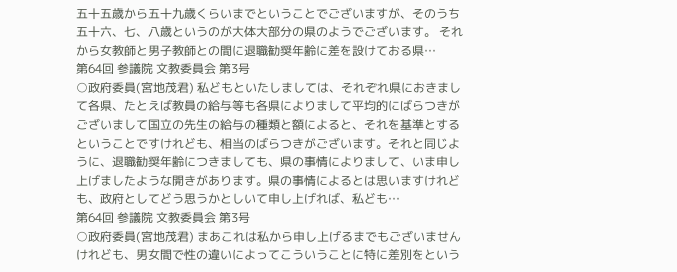五十五歳から五十九歳くらいまでということでございますが、そのうち五十六、七、八歳というのが大体大部分の県のようでございます。 それから女教師と男子教師との間に退職勧奨年齢に差を設けておる県…
第64回 参議院 文教委員会 第3号
○政府委員(宮地茂君) 私どもといたしましては、それぞれ県におきまして各県、たとえば教員の給与等も各県によりまして平均的にばらつきがございまして国立の先生の給与の種類と額によると、それを基準とするということですけれども、相当のばらつきがございます。それと同じように、退職勧奨年齢につきましても、県の事情によりまして、いま申し上げましたような開きがあります。県の事情によるとは思いますけれども、政府としてどう思うかとしいて申し上げれば、私ども…
第64回 参議院 文教委員会 第3号
○政府委員(宮地茂君) まあこれは私から申し上げるまでもございませんけれども、男女間で性の違いによってこういうことに特に差別をという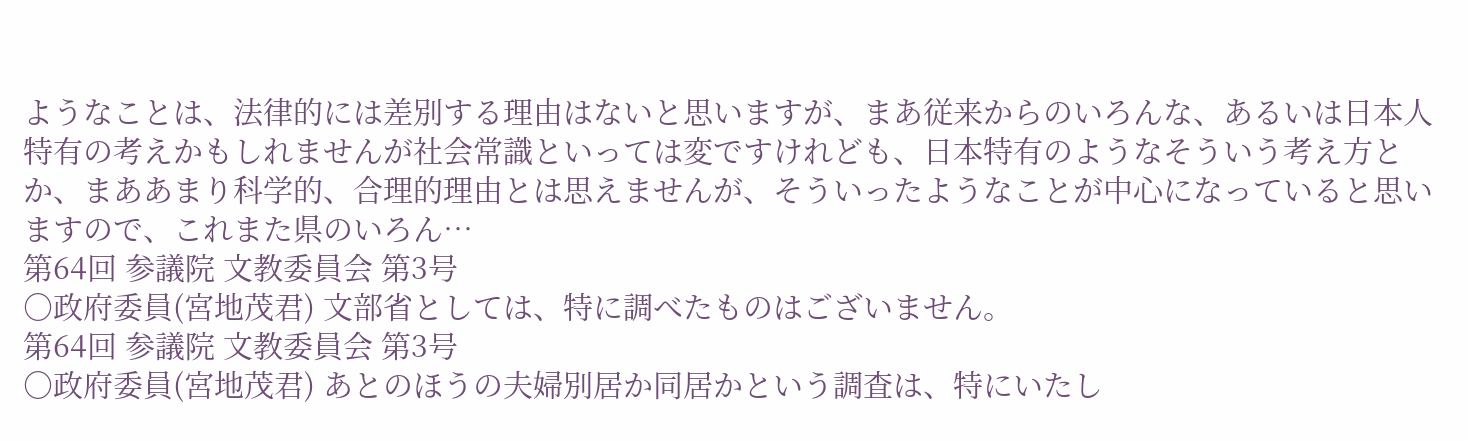ようなことは、法律的には差別する理由はないと思いますが、まあ従来からのいろんな、あるいは日本人特有の考えかもしれませんが社会常識といっては変ですけれども、日本特有のようなそういう考え方とか、まああまり科学的、合理的理由とは思えませんが、そういったようなことが中心になっていると思いますので、これまた県のいろん…
第64回 参議院 文教委員会 第3号
○政府委員(宮地茂君) 文部省としては、特に調べたものはございません。
第64回 参議院 文教委員会 第3号
○政府委員(宮地茂君) あとのほうの夫婦別居か同居かという調査は、特にいたし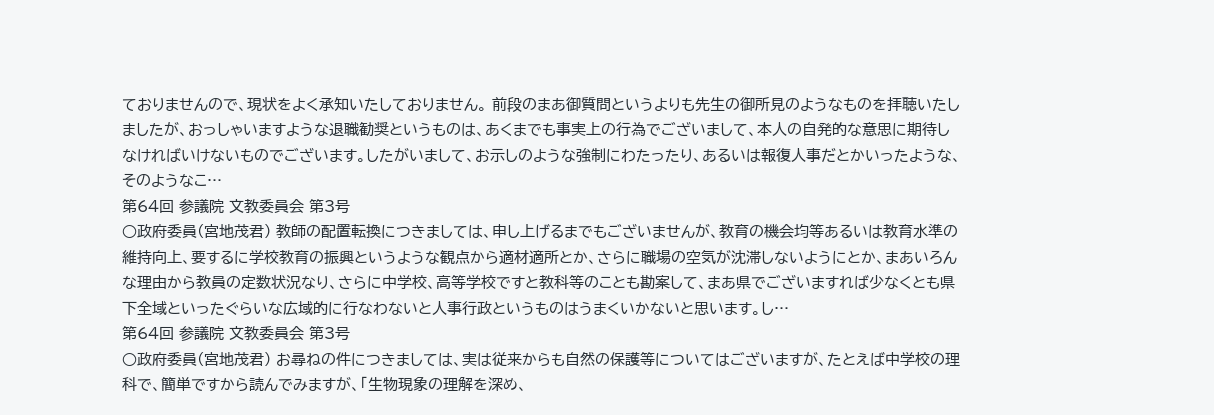ておりませんので、現状をよく承知いたしておりません。 前段のまあ御質問というよりも先生の御所見のようなものを拝聴いたしましたが、おっしゃいますような退職勧奨というものは、あくまでも事実上の行為でございまして、本人の自発的な意思に期待しなければいけないものでございます。したがいまして、お示しのような強制にわたったり、あるいは報復人事だとかいったような、そのようなこ…
第64回 参議院 文教委員会 第3号
○政府委員(宮地茂君) 教師の配置転換につきましては、申し上げるまでもございませんが、教育の機会均等あるいは教育水準の維持向上、要するに学校教育の振興というような観点から適材適所とか、さらに職場の空気が沈滞しないようにとか、まあいろんな理由から教員の定数状況なり、さらに中学校、高等学校ですと教科等のことも勘案して、まあ県でございますれば少なくとも県下全域といったぐらいな広域的に行なわないと人事行政というものはうまくいかないと思います。し…
第64回 参議院 文教委員会 第3号
○政府委員(宮地茂君) お尋ねの件につきましては、実は従来からも自然の保護等についてはございますが、たとえば中学校の理科で、簡単ですから読んでみますが、「生物現象の理解を深め、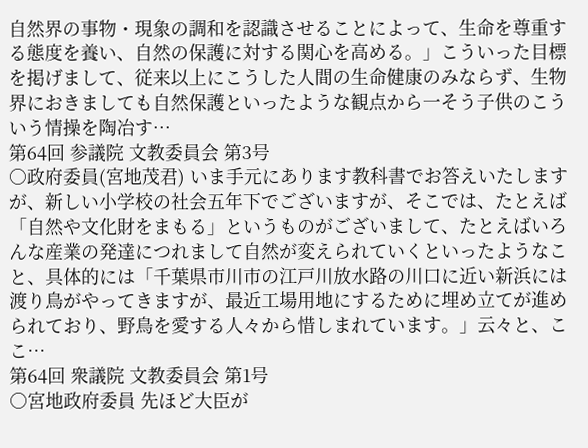自然界の事物・現象の調和を認識させることによって、生命を尊重する態度を養い、自然の保護に対する関心を高める。」こういった目標を掲げまして、従来以上にこうした人間の生命健康のみならず、生物界におきましても自然保護といったような観点から一そう子供のこういう情操を陶冶す…
第64回 参議院 文教委員会 第3号
○政府委員(宮地茂君) いま手元にあります教科書でお答えいたしますが、新しい小学校の社会五年下でございますが、そこでは、たとえば「自然や文化財をまもる」というものがございまして、たとえばいろんな産業の発達につれまして自然が変えられていくといったようなこと、具体的には「千葉県市川市の江戸川放水路の川口に近い新浜には渡り鳥がやってきますが、最近工場用地にするために埋め立てが進められており、野鳥を愛する人々から惜しまれています。」云々と、ここ…
第64回 衆議院 文教委員会 第1号
○宮地政府委員 先ほど大臣が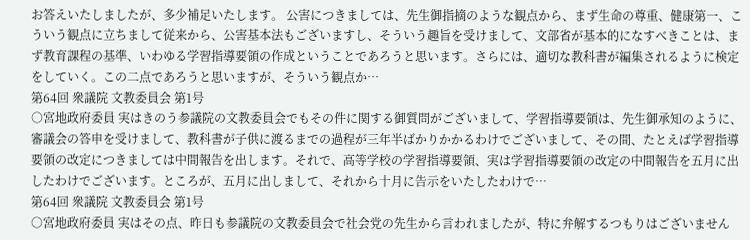お答えいたしましたが、多少補足いたします。 公害につきましては、先生御指摘のような観点から、まず生命の尊重、健康第一、こういう観点に立ちまして従来から、公害基本法もございますし、そういう趣旨を受けまして、文部省が基本的になすべきことは、まず教育課程の基準、いわゆる学習指導要領の作成ということであろうと思います。さらには、適切な教科書が編集されるように検定をしていく。この二点であろうと思いますが、そういう観点か…
第64回 衆議院 文教委員会 第1号
○宮地政府委員 実はきのう参議院の文教委員会でもその件に関する御質問がございまして、学習指導要領は、先生御承知のように、審議会の答申を受けまして、教科書が子供に渡るまでの過程が三年半ばかりかかるわけでございまして、その間、たとえば学習指導要領の改定につきましては中間報告を出します。それで、高等学校の学習指導要領、実は学習指導要領の改定の中間報告を五月に出したわけでございます。ところが、五月に出しまして、それから十月に告示をいたしたわけで…
第64回 衆議院 文教委員会 第1号
○宮地政府委員 実はその点、昨日も参議院の文教委員会で社会党の先生から言われましたが、特に弁解するつもりはございません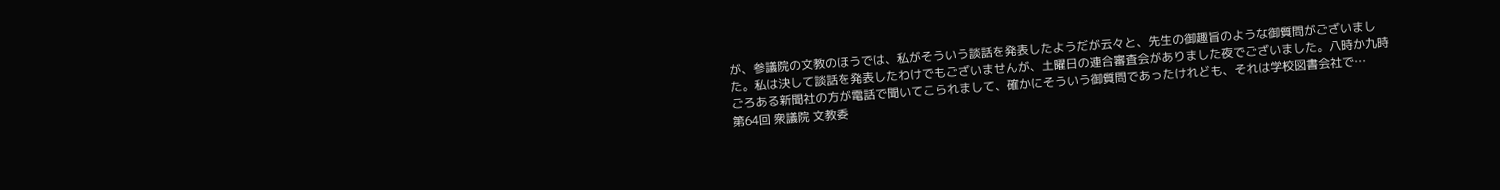が、参議院の文教のほうでは、私がそういう談話を発表したようだが云々と、先生の御趣旨のような御質問がございました。私は決して談話を発表したわけでもございませんが、土曜日の連合審査会がありました夜でございました。八時か九時ごろある新聞社の方が電話で聞いてこられまして、確かにそういう御質問であったけれども、それは学校図書会社で…
第64回 衆議院 文教委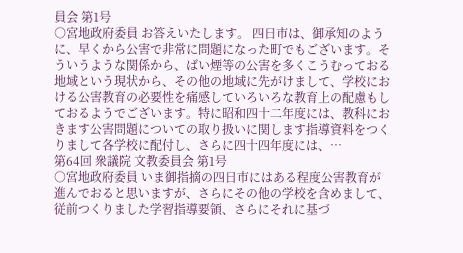員会 第1号
○宮地政府委員 お答えいたします。 四日市は、御承知のように、早くから公害で非常に問題になった町でもございます。そういうような関係から、ばい煙等の公害を多くこうむっておる地域という現状から、その他の地域に先がけまして、学校における公害教育の必要性を痛感していろいろな教育上の配慮もしておるようでございます。特に昭和四十二年度には、教科におきます公害問題についての取り扱いに関します指導資料をつくりまして各学校に配付し、さらに四十四年度には、…
第64回 衆議院 文教委員会 第1号
○宮地政府委員 いま御指摘の四日市にはある程度公害教育が進んでおると思いますが、さらにその他の学校を含めまして、従前つくりました学習指導要領、さらにそれに基づ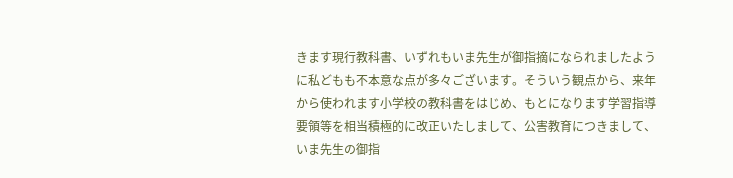きます現行教科書、いずれもいま先生が御指摘になられましたように私どもも不本意な点が多々ございます。そういう観点から、来年から使われます小学校の教科書をはじめ、もとになります学習指導要領等を相当積極的に改正いたしまして、公害教育につきまして、いま先生の御指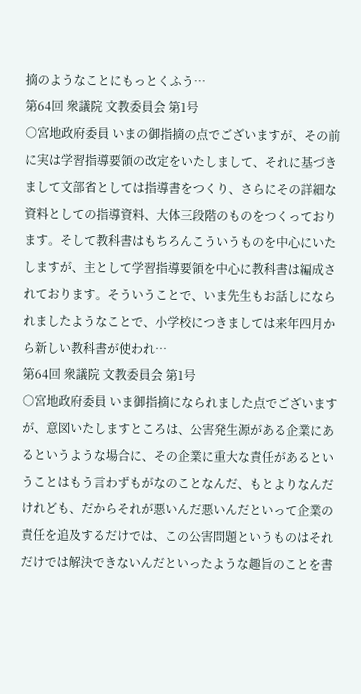摘のようなことにもっとくふう…
第64回 衆議院 文教委員会 第1号
○宮地政府委員 いまの御指摘の点でございますが、その前に実は学習指導要領の改定をいたしまして、それに基づきまして文部省としては指導書をつくり、さらにその詳細な資料としての指導資料、大体三段階のものをつくっております。そして教科書はもちろんこういうものを中心にいたしますが、主として学習指導要領を中心に教科書は編成されております。そういうことで、いま先生もお話しになられましたようなことで、小学校につきましては来年四月から新しい教科書が使われ…
第64回 衆議院 文教委員会 第1号
○宮地政府委員 いま御指摘になられました点でございますが、意図いたしますところは、公害発生源がある企業にあるというような場合に、その企業に重大な責任があるということはもう言わずもがなのことなんだ、もとよりなんだけれども、だからそれが悪いんだ悪いんだといって企業の責任を追及するだけでは、この公害問題というものはそれだけでは解決できないんだといったような趣旨のことを書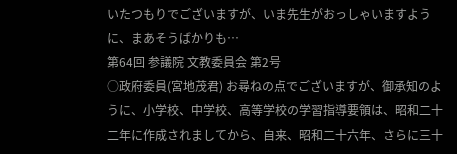いたつもりでございますが、いま先生がおっしゃいますように、まあそうばかりも…
第64回 参議院 文教委員会 第2号
○政府委員(宮地茂君) お尋ねの点でございますが、御承知のように、小学校、中学校、高等学校の学習指導要領は、昭和二十二年に作成されましてから、自来、昭和二十六年、さらに三十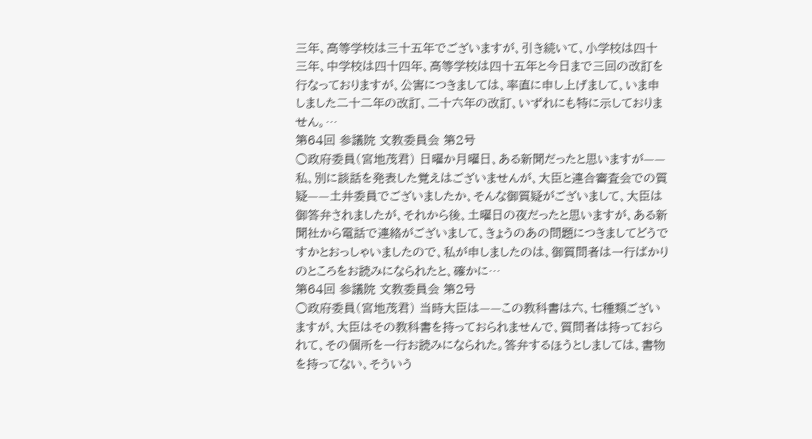三年、高等学校は三十五年でございますが、引き続いて、小学校は四十三年、中学校は四十四年、高等学校は四十五年と今日まで三回の改訂を行なっておりますが、公害につきましては、率直に申し上げまして、いま申しました二十二年の改訂、二十六年の改訂、いずれにも特に示しておりません。…
第64回 参議院 文教委員会 第2号
○政府委員(宮地茂君) 日曜か月曜日、ある新聞だったと思いますが——私、別に談話を発表した覚えはございませんが、大臣と連合審査会での質疑——土井委員でございましたか、そんな御質疑がございまして、大臣は御答弁されましたが、それから後、土曜日の夜だったと思いますが、ある新聞社から電話で連絡がございまして、きょうのあの問題につきましてどうですかとおっしゃいましたので、私が申しましたのは、御質問者は一行ばかりのところをお読みになられたと、確かに…
第64回 参議院 文教委員会 第2号
○政府委員(宮地茂君) 当時大臣は——この教科書は六、七種類ございますが、大臣はその教科書を持っておられませんで、質問者は持っておられて、その個所を一行お読みになられた。答弁するほうとしましては、書物を持ってない、そういう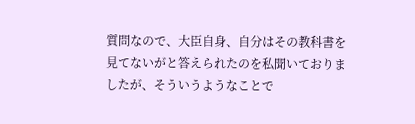質問なので、大臣自身、自分はその教科書を見てないがと答えられたのを私聞いておりましたが、そういうようなことで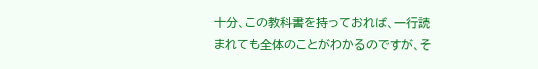十分、この教科書を持っておれば、一行読まれても全体のことがわかるのですが、そ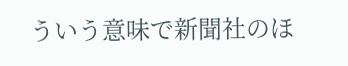ういう意味で新聞社のほ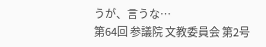うが、言うな…
第64回 参議院 文教委員会 第2号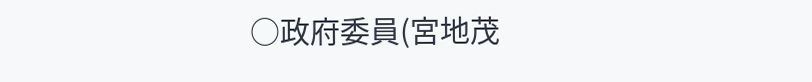○政府委員(宮地茂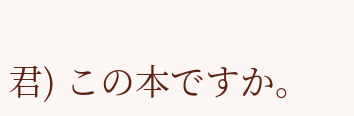君) この本ですか。